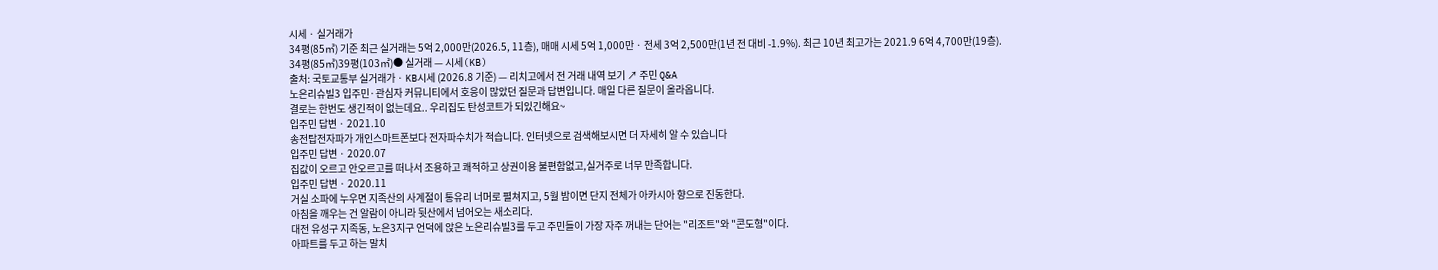시세 · 실거래가
34평(85㎡) 기준 최근 실거래는 5억 2,000만(2026.5, 11층), 매매 시세 5억 1,000만 · 전세 3억 2,500만(1년 전 대비 -1.9%). 최근 10년 최고가는 2021.9 6억 4,700만(19층).
34평(85㎡)39평(103㎡)● 실거래 — 시세(KB)
출처: 국토교통부 실거래가 · KB시세 (2026.8 기준) — 리치고에서 전 거래 내역 보기 ↗ 주민 Q&A
노은리슈빌3 입주민·관심자 커뮤니티에서 호응이 많았던 질문과 답변입니다. 매일 다른 질문이 올라옵니다.
결로는 한번도 생긴적이 없는데요.. 우리집도 탄성코트가 되있긴해요~
입주민 답변 · 2021.10
송전탑전자파가 개인스마트폰보다 전자파수치가 적습니다. 인터넷으로 검색해보시면 더 자세히 알 수 있습니다
입주민 답변 · 2020.07
집값이 오르고 안오르고를 떠나서 조용하고 쾌적하고 상권이용 불편함없고,실거주로 너무 만족합니다.
입주민 답변 · 2020.11
거실 소파에 누우면 지족산의 사계절이 통유리 너머로 펼쳐지고, 5월 밤이면 단지 전체가 아카시아 향으로 진동한다.
아침을 깨우는 건 알람이 아니라 뒷산에서 넘어오는 새소리다.
대전 유성구 지족동, 노은3지구 언덕에 앉은 노은리슈빌3를 두고 주민들이 가장 자주 꺼내는 단어는 "리조트"와 "콘도형"이다.
아파트를 두고 하는 말치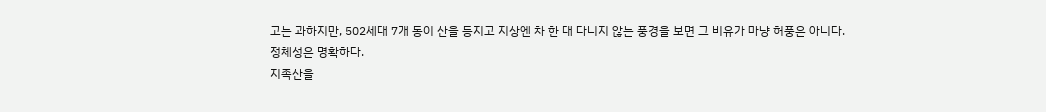고는 과하지만, 502세대 7개 동이 산을 등지고 지상엔 차 한 대 다니지 않는 풍경을 보면 그 비유가 마냥 허풍은 아니다.
정체성은 명확하다.
지족산을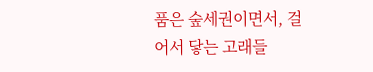품은 숲세권이면서, 걸어서 닿는 고래들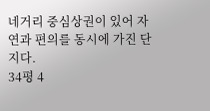네거리 중심상권이 있어 자연과 편의를 동시에 가진 단지다.
34평 4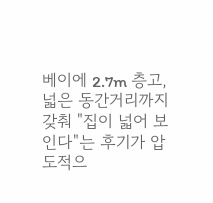베이에 2.7m 층고, 넓은 동간거리까지 갖춰 "집이 넓어 보인다"는 후기가 압도적으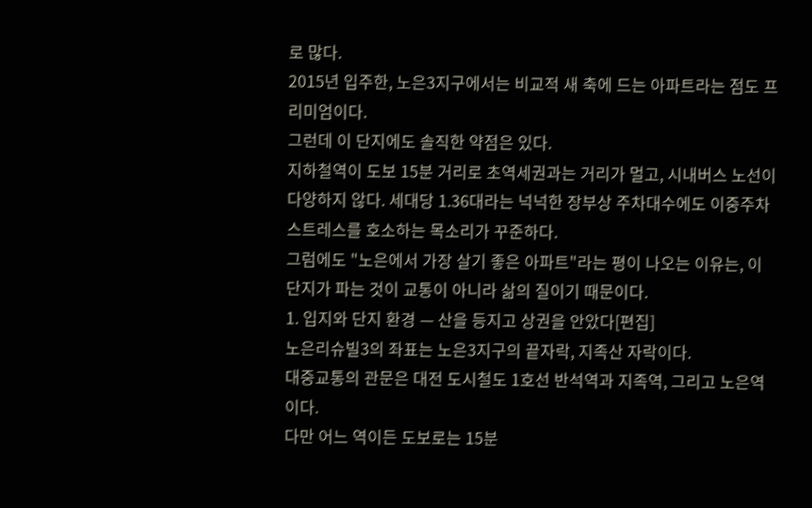로 많다.
2015년 입주한, 노은3지구에서는 비교적 새 축에 드는 아파트라는 점도 프리미엄이다.
그런데 이 단지에도 솔직한 약점은 있다.
지하철역이 도보 15분 거리로 초역세권과는 거리가 멀고, 시내버스 노선이 다양하지 않다. 세대당 1.36대라는 넉넉한 장부상 주차대수에도 이중주차 스트레스를 호소하는 목소리가 꾸준하다.
그럼에도 "노은에서 가장 살기 좋은 아파트"라는 평이 나오는 이유는, 이 단지가 파는 것이 교통이 아니라 삶의 질이기 때문이다.
1. 입지와 단지 환경 — 산을 등지고 상권을 안았다[편집]
노은리슈빌3의 좌표는 노은3지구의 끝자락, 지족산 자락이다.
대중교통의 관문은 대전 도시철도 1호선 반석역과 지족역, 그리고 노은역이다.
다만 어느 역이든 도보로는 15분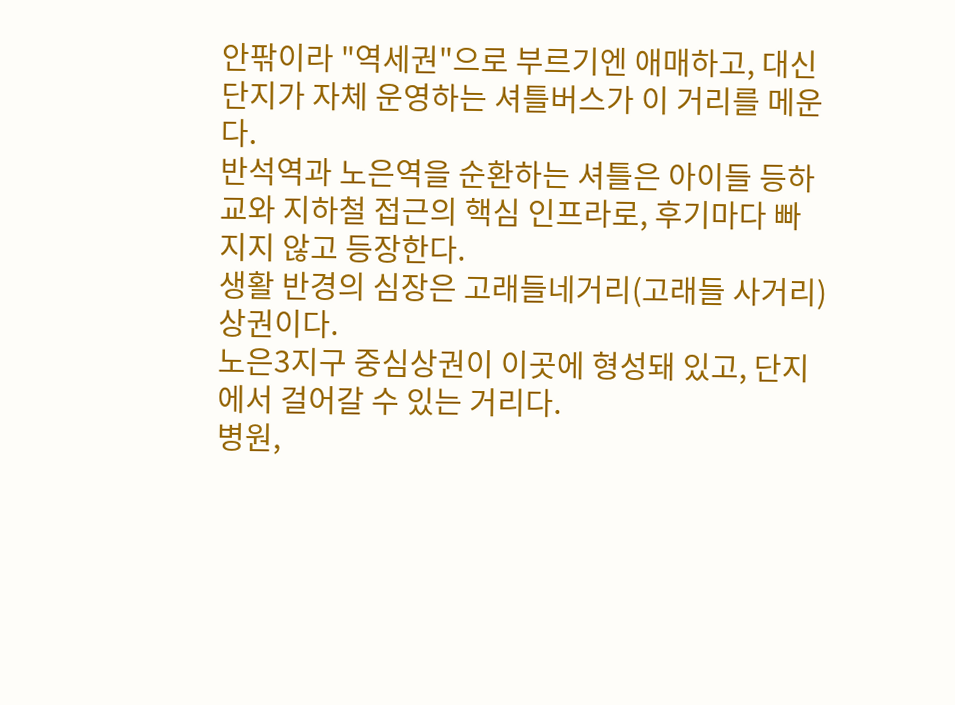안팎이라 "역세권"으로 부르기엔 애매하고, 대신 단지가 자체 운영하는 셔틀버스가 이 거리를 메운다.
반석역과 노은역을 순환하는 셔틀은 아이들 등하교와 지하철 접근의 핵심 인프라로, 후기마다 빠지지 않고 등장한다.
생활 반경의 심장은 고래들네거리(고래들 사거리) 상권이다.
노은3지구 중심상권이 이곳에 형성돼 있고, 단지에서 걸어갈 수 있는 거리다.
병원,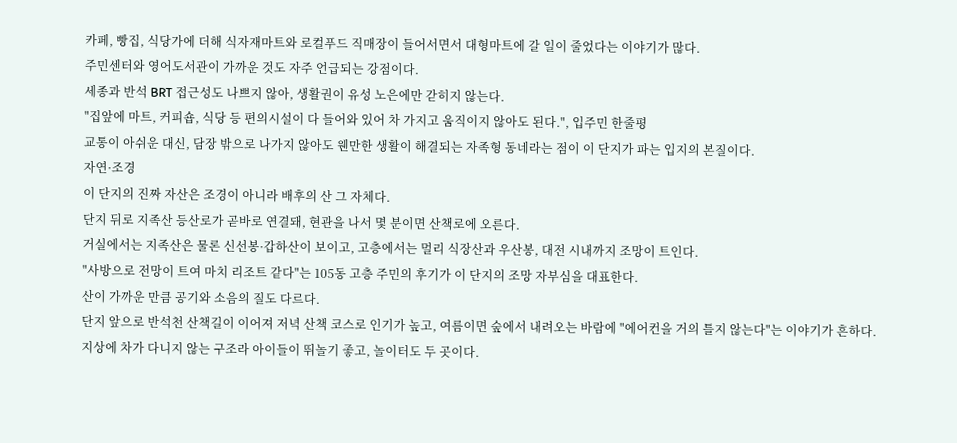카페, 빵집, 식당가에 더해 식자재마트와 로컬푸드 직매장이 들어서면서 대형마트에 갈 일이 줄었다는 이야기가 많다.
주민센터와 영어도서관이 가까운 것도 자주 언급되는 강점이다.
세종과 반석 BRT 접근성도 나쁘지 않아, 생활권이 유성 노은에만 갇히지 않는다.
"집앞에 마트, 커피숍, 식당 등 편의시설이 다 들어와 있어 차 가지고 움직이지 않아도 된다.", 입주민 한줄평
교통이 아쉬운 대신, 담장 밖으로 나가지 않아도 웬만한 생활이 해결되는 자족형 동네라는 점이 이 단지가 파는 입지의 본질이다.
자연·조경
이 단지의 진짜 자산은 조경이 아니라 배후의 산 그 자체다.
단지 뒤로 지족산 등산로가 곧바로 연결돼, 현관을 나서 몇 분이면 산책로에 오른다.
거실에서는 지족산은 물론 신선봉·갑하산이 보이고, 고층에서는 멀리 식장산과 우산봉, 대전 시내까지 조망이 트인다.
"사방으로 전망이 트여 마치 리조트 같다"는 105동 고층 주민의 후기가 이 단지의 조망 자부심을 대표한다.
산이 가까운 만큼 공기와 소음의 질도 다르다.
단지 앞으로 반석천 산책길이 이어져 저녁 산책 코스로 인기가 높고, 여름이면 숲에서 내려오는 바람에 "에어컨을 거의 틀지 않는다"는 이야기가 흔하다.
지상에 차가 다니지 않는 구조라 아이들이 뛰놀기 좋고, 놀이터도 두 곳이다.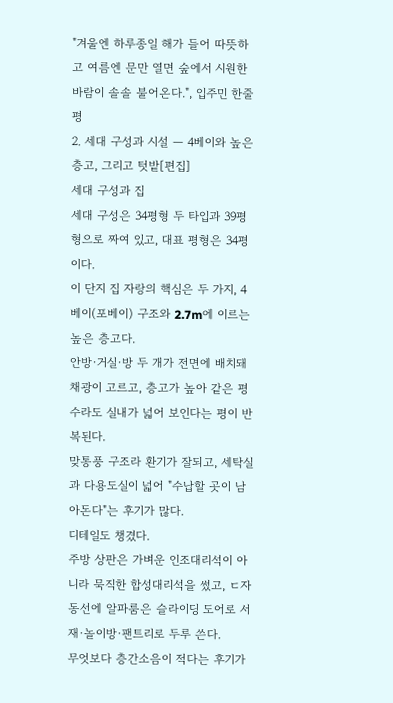"겨울엔 하루종일 해가 들어 따뜻하고 여름엔 문만 열면 숲에서 시원한 바람이 솔솔 불어온다.", 입주민 한줄평
2. 세대 구성과 시설 — 4베이와 높은 층고, 그리고 텃밭[편집]
세대 구성과 집
세대 구성은 34평형 두 타입과 39평형으로 짜여 있고, 대표 평형은 34평이다.
이 단지 집 자랑의 핵심은 두 가지, 4베이(포베이) 구조와 2.7m에 이르는 높은 층고다.
안방·거실·방 두 개가 전면에 배치돼 채광이 고르고, 층고가 높아 같은 평수라도 실내가 넓어 보인다는 평이 반복된다.
맞통풍 구조라 환기가 잘되고, 세탁실과 다용도실이 넓어 "수납할 곳이 남아돈다"는 후기가 많다.
디테일도 챙겼다.
주방 상판은 가벼운 인조대리석이 아니라 묵직한 합성대리석을 썼고, ㄷ자 동선에 알파룸은 슬라이딩 도어로 서재·놀이방·팬트리로 두루 쓴다.
무엇보다 층간소음이 적다는 후기가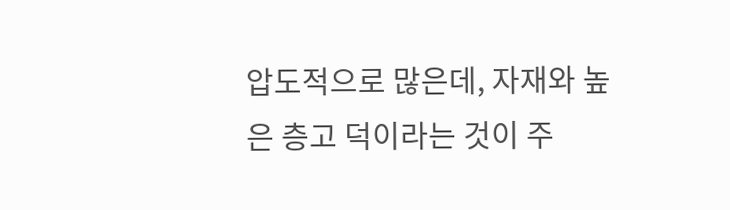압도적으로 많은데, 자재와 높은 층고 덕이라는 것이 주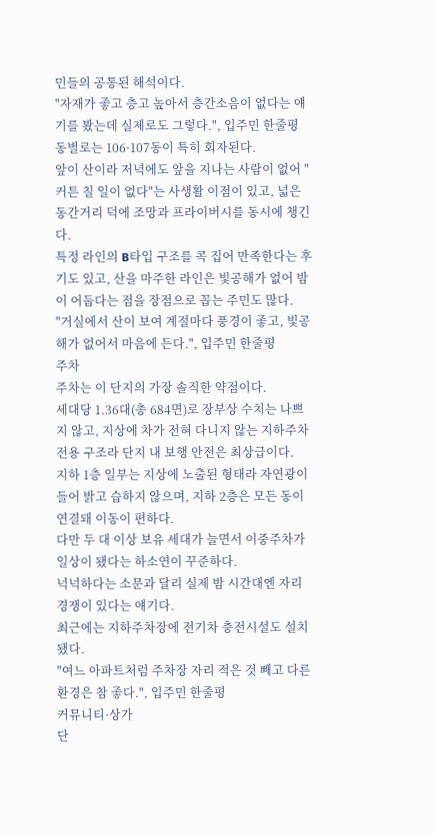민들의 공통된 해석이다.
"자재가 좋고 층고 높아서 층간소음이 없다는 얘기를 봤는데 실제로도 그렇다.", 입주민 한줄평
동별로는 106·107동이 특히 회자된다.
앞이 산이라 저녁에도 앞을 지나는 사람이 없어 "커튼 칠 일이 없다"는 사생활 이점이 있고, 넓은 동간거리 덕에 조망과 프라이버시를 동시에 챙긴다.
특정 라인의 B타입 구조를 콕 집어 만족한다는 후기도 있고, 산을 마주한 라인은 빛공해가 없어 밤이 어둡다는 점을 장점으로 꼽는 주민도 많다.
"거실에서 산이 보여 계절마다 풍경이 좋고, 빛공해가 없어서 마음에 든다.", 입주민 한줄평
주차
주차는 이 단지의 가장 솔직한 약점이다.
세대당 1.36대(총 684면)로 장부상 수치는 나쁘지 않고, 지상에 차가 전혀 다니지 않는 지하주차 전용 구조라 단지 내 보행 안전은 최상급이다.
지하 1층 일부는 지상에 노출된 형태라 자연광이 들어 밝고 습하지 않으며, 지하 2층은 모든 동이 연결돼 이동이 편하다.
다만 두 대 이상 보유 세대가 늘면서 이중주차가 일상이 됐다는 하소연이 꾸준하다.
넉넉하다는 소문과 달리 실제 밤 시간대엔 자리 경쟁이 있다는 얘기다.
최근에는 지하주차장에 전기차 충전시설도 설치됐다.
"여느 아파트처럼 주차장 자리 적은 것 빼고 다른 환경은 참 좋다.", 입주민 한줄평
커뮤니티·상가
단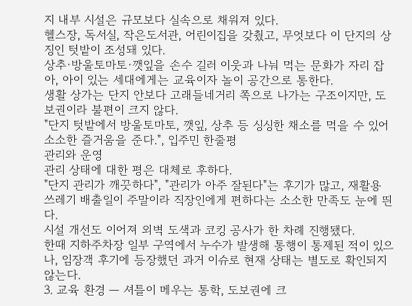지 내부 시설은 규모보다 실속으로 채워져 있다.
헬스장, 독서실, 작은도서관, 어린이집을 갖췄고, 무엇보다 이 단지의 상징인 텃밭이 조성돼 있다.
상추·방울토마토·깻잎을 손수 길러 이웃과 나눠 먹는 문화가 자리 잡아, 아이 있는 세대에게는 교육이자 놀이 공간으로 통한다.
생활 상가는 단지 안보다 고래들네거리 쪽으로 나가는 구조이지만, 도보권이라 불편이 크지 않다.
"단지 텃밭에서 방울토마토, 깻잎, 상추 등 싱싱한 채소를 먹을 수 있어 소소한 즐거움을 준다.", 입주민 한줄평
관리와 운영
관리 상태에 대한 평은 대체로 후하다.
"단지 관리가 깨끗하다", "관리가 아주 잘된다"는 후기가 많고, 재활용 쓰레기 배출일이 주말이라 직장인에게 편하다는 소소한 만족도 눈에 띈다.
시설 개선도 이어져 외벽 도색과 코킹 공사가 한 차례 진행됐다.
한때 지하주차장 일부 구역에서 누수가 발생해 통행이 통제된 적이 있으나, 임장객 후기에 등장했던 과거 이슈로 현재 상태는 별도로 확인되지 않는다.
3. 교육 환경 — 셔틀이 메우는 통학, 도보권에 크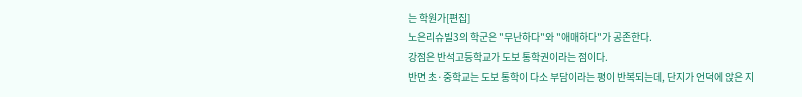는 학원가[편집]
노은리슈빌3의 학군은 "무난하다"와 "애매하다"가 공존한다.
강점은 반석고등학교가 도보 통학권이라는 점이다.
반면 초·중학교는 도보 통학이 다소 부담이라는 평이 반복되는데, 단지가 언덕에 앉은 지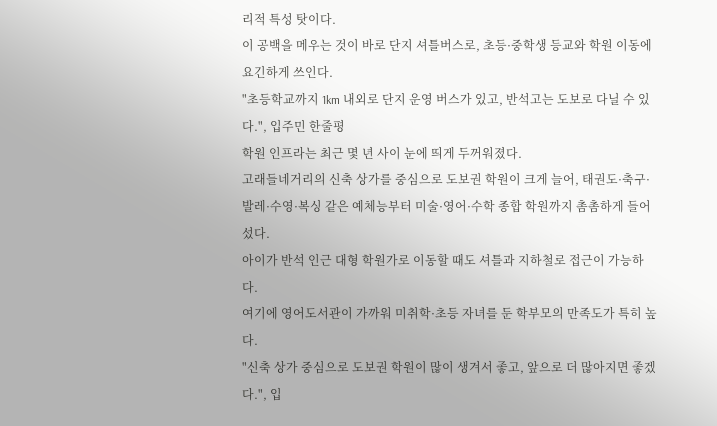리적 특성 탓이다.
이 공백을 메우는 것이 바로 단지 셔틀버스로, 초등·중학생 등교와 학원 이동에 요긴하게 쓰인다.
"초등학교까지 1km 내외로 단지 운영 버스가 있고, 반석고는 도보로 다닐 수 있다.", 입주민 한줄평
학원 인프라는 최근 몇 년 사이 눈에 띄게 두꺼워졌다.
고래들네거리의 신축 상가를 중심으로 도보권 학원이 크게 늘어, 태권도·축구·발레·수영·복싱 같은 예체능부터 미술·영어·수학 종합 학원까지 촘촘하게 들어섰다.
아이가 반석 인근 대형 학원가로 이동할 때도 셔틀과 지하철로 접근이 가능하다.
여기에 영어도서관이 가까워 미취학·초등 자녀를 둔 학부모의 만족도가 특히 높다.
"신축 상가 중심으로 도보권 학원이 많이 생겨서 좋고, 앞으로 더 많아지면 좋겠다.", 입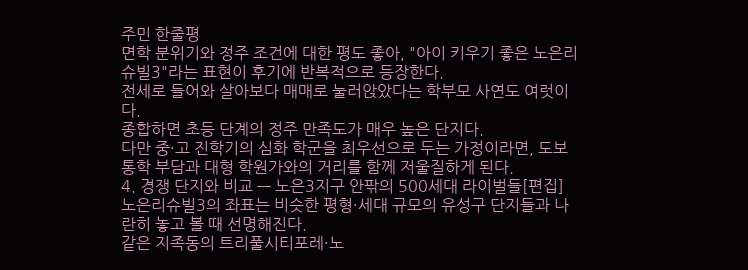주민 한줄평
면학 분위기와 정주 조건에 대한 평도 좋아, "아이 키우기 좋은 노은리슈빌3"라는 표현이 후기에 반복적으로 등장한다.
전세로 들어와 살아보다 매매로 눌러앉았다는 학부모 사연도 여럿이다.
종합하면 초등 단계의 정주 만족도가 매우 높은 단지다.
다만 중·고 진학기의 심화 학군을 최우선으로 두는 가정이라면, 도보 통학 부담과 대형 학원가와의 거리를 함께 저울질하게 된다.
4. 경쟁 단지와 비교 — 노은3지구 안팎의 500세대 라이벌들[편집]
노은리슈빌3의 좌표는 비슷한 평형·세대 규모의 유성구 단지들과 나란히 놓고 볼 때 선명해진다.
같은 지족동의 트리풀시티포레·노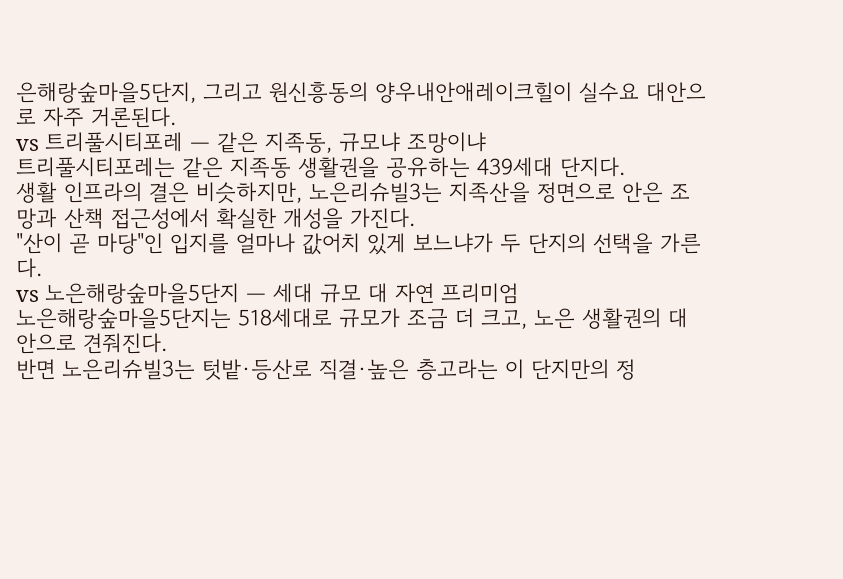은해랑숲마을5단지, 그리고 원신흥동의 양우내안애레이크힐이 실수요 대안으로 자주 거론된다.
vs 트리풀시티포레 — 같은 지족동, 규모냐 조망이냐
트리풀시티포레는 같은 지족동 생활권을 공유하는 439세대 단지다.
생활 인프라의 결은 비슷하지만, 노은리슈빌3는 지족산을 정면으로 안은 조망과 산책 접근성에서 확실한 개성을 가진다.
"산이 곧 마당"인 입지를 얼마나 값어치 있게 보느냐가 두 단지의 선택을 가른다.
vs 노은해랑숲마을5단지 — 세대 규모 대 자연 프리미엄
노은해랑숲마을5단지는 518세대로 규모가 조금 더 크고, 노은 생활권의 대안으로 견줘진다.
반면 노은리슈빌3는 텃밭·등산로 직결·높은 층고라는 이 단지만의 정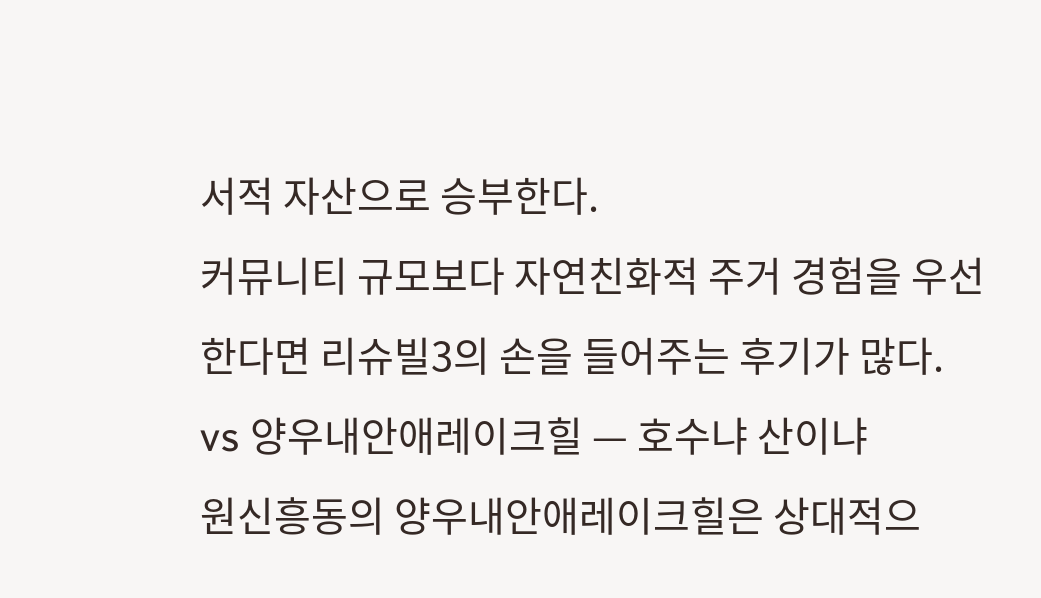서적 자산으로 승부한다.
커뮤니티 규모보다 자연친화적 주거 경험을 우선한다면 리슈빌3의 손을 들어주는 후기가 많다.
vs 양우내안애레이크힐 — 호수냐 산이냐
원신흥동의 양우내안애레이크힐은 상대적으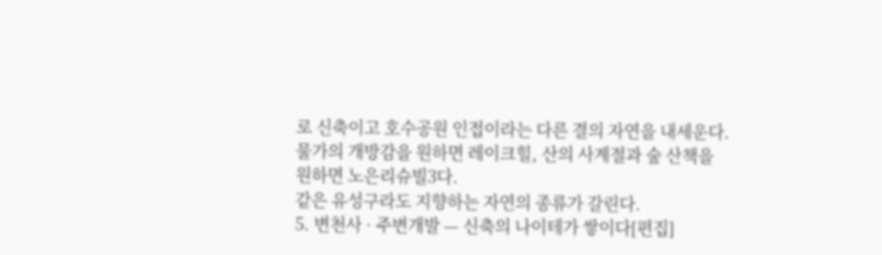로 신축이고 호수공원 인접이라는 다른 결의 자연을 내세운다.
물가의 개방감을 원하면 레이크힐, 산의 사계절과 숲 산책을 원하면 노은리슈빌3다.
같은 유성구라도 지향하는 자연의 종류가 갈린다.
5. 변천사 · 주변개발 — 신축의 나이테가 쌓이다[편집]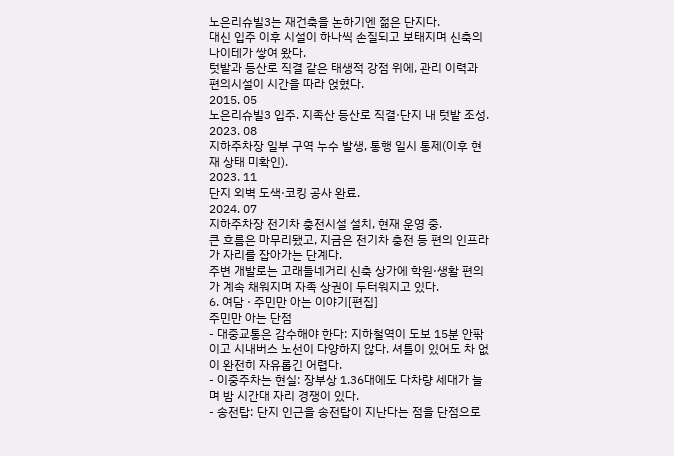노은리슈빌3는 재건축을 논하기엔 젊은 단지다.
대신 입주 이후 시설이 하나씩 손질되고 보태지며 신축의 나이테가 쌓여 왔다.
텃밭과 등산로 직결 같은 태생적 강점 위에, 관리 이력과 편의시설이 시간을 따라 얹혔다.
2015. 05
노은리슈빌3 입주. 지족산 등산로 직결·단지 내 텃밭 조성.
2023. 08
지하주차장 일부 구역 누수 발생, 통행 일시 통제(이후 현재 상태 미확인).
2023. 11
단지 외벽 도색·코킹 공사 완료.
2024. 07
지하주차장 전기차 충전시설 설치, 현재 운영 중.
큰 흐름은 마무리됐고, 지금은 전기차 충전 등 편의 인프라가 자리를 잡아가는 단계다.
주변 개발로는 고래들네거리 신축 상가에 학원·생활 편의가 계속 채워지며 자족 상권이 두터워지고 있다.
6. 여담 · 주민만 아는 이야기[편집]
주민만 아는 단점
- 대중교통은 감수해야 한다: 지하철역이 도보 15분 안팎이고 시내버스 노선이 다양하지 않다. 셔틀이 있어도 차 없이 완전히 자유롭긴 어렵다.
- 이중주차는 현실: 장부상 1.36대에도 다차량 세대가 늘며 밤 시간대 자리 경쟁이 있다.
- 송전탑: 단지 인근을 송전탑이 지난다는 점을 단점으로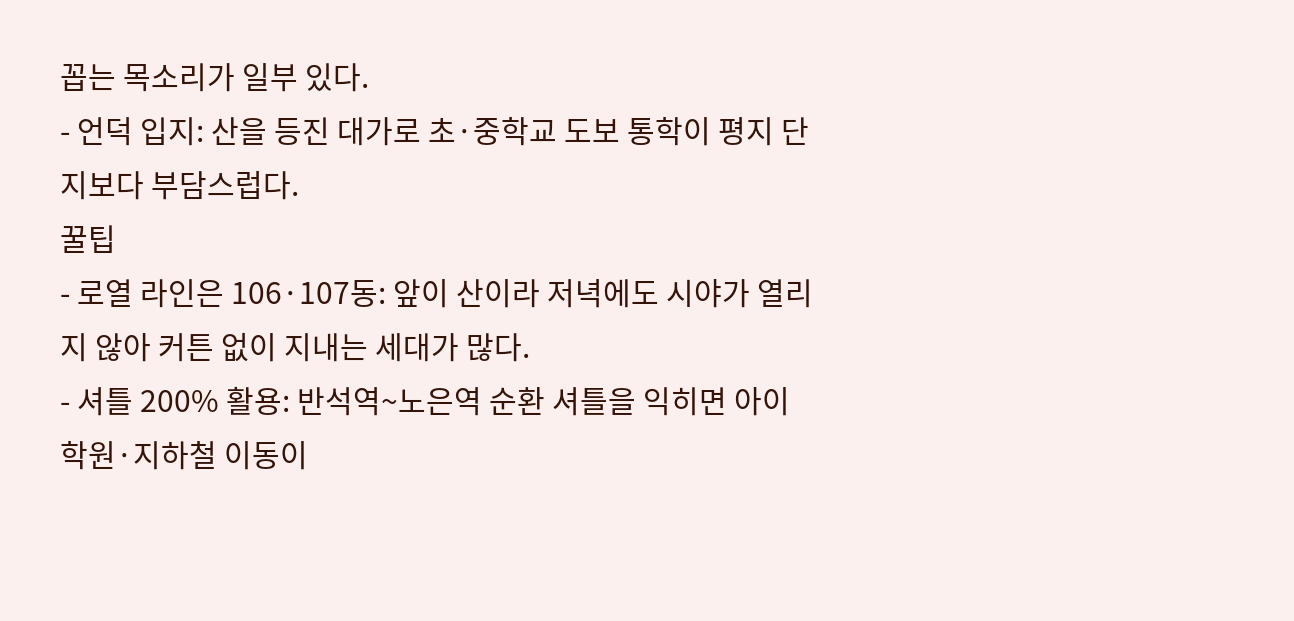꼽는 목소리가 일부 있다.
- 언덕 입지: 산을 등진 대가로 초·중학교 도보 통학이 평지 단지보다 부담스럽다.
꿀팁
- 로열 라인은 106·107동: 앞이 산이라 저녁에도 시야가 열리지 않아 커튼 없이 지내는 세대가 많다.
- 셔틀 200% 활용: 반석역~노은역 순환 셔틀을 익히면 아이 학원·지하철 이동이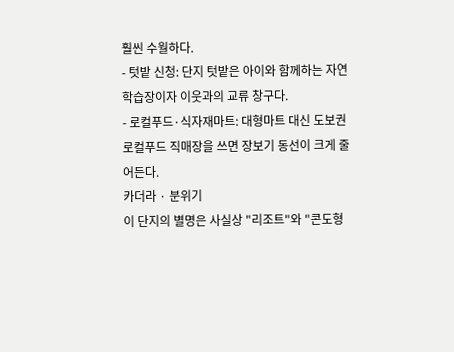훨씬 수월하다.
- 텃밭 신청: 단지 텃밭은 아이와 함께하는 자연 학습장이자 이웃과의 교류 창구다.
- 로컬푸드·식자재마트: 대형마트 대신 도보권 로컬푸드 직매장을 쓰면 장보기 동선이 크게 줄어든다.
카더라 · 분위기
이 단지의 별명은 사실상 "리조트"와 "콘도형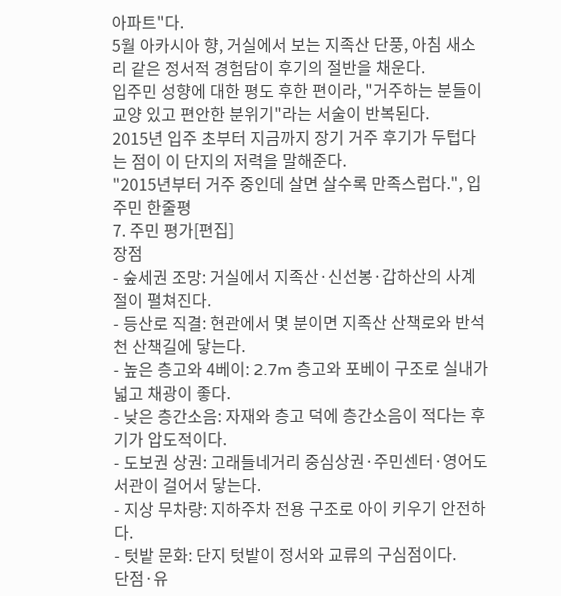아파트"다.
5월 아카시아 향, 거실에서 보는 지족산 단풍, 아침 새소리 같은 정서적 경험담이 후기의 절반을 채운다.
입주민 성향에 대한 평도 후한 편이라, "거주하는 분들이 교양 있고 편안한 분위기"라는 서술이 반복된다.
2015년 입주 초부터 지금까지 장기 거주 후기가 두텁다는 점이 이 단지의 저력을 말해준다.
"2015년부터 거주 중인데 살면 살수록 만족스럽다.", 입주민 한줄평
7. 주민 평가[편집]
장점
- 숲세권 조망: 거실에서 지족산·신선봉·갑하산의 사계절이 펼쳐진다.
- 등산로 직결: 현관에서 몇 분이면 지족산 산책로와 반석천 산책길에 닿는다.
- 높은 층고와 4베이: 2.7m 층고와 포베이 구조로 실내가 넓고 채광이 좋다.
- 낮은 층간소음: 자재와 층고 덕에 층간소음이 적다는 후기가 압도적이다.
- 도보권 상권: 고래들네거리 중심상권·주민센터·영어도서관이 걸어서 닿는다.
- 지상 무차량: 지하주차 전용 구조로 아이 키우기 안전하다.
- 텃밭 문화: 단지 텃밭이 정서와 교류의 구심점이다.
단점·유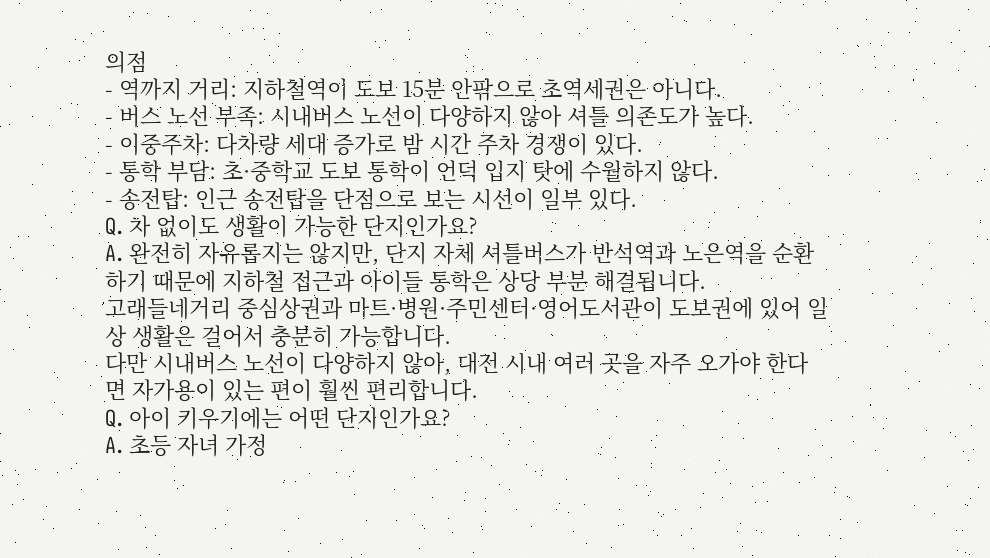의점
- 역까지 거리: 지하철역이 도보 15분 안팎으로 초역세권은 아니다.
- 버스 노선 부족: 시내버스 노선이 다양하지 않아 셔틀 의존도가 높다.
- 이중주차: 다차량 세대 증가로 밤 시간 주차 경쟁이 있다.
- 통학 부담: 초·중학교 도보 통학이 언덕 입지 탓에 수월하지 않다.
- 송전탑: 인근 송전탑을 단점으로 보는 시선이 일부 있다.
Q. 차 없이도 생활이 가능한 단지인가요?
A. 완전히 자유롭지는 않지만, 단지 자체 셔틀버스가 반석역과 노은역을 순환하기 때문에 지하철 접근과 아이들 통학은 상당 부분 해결됩니다.
고래들네거리 중심상권과 마트·병원·주민센터·영어도서관이 도보권에 있어 일상 생활은 걸어서 충분히 가능합니다.
다만 시내버스 노선이 다양하지 않아, 대전 시내 여러 곳을 자주 오가야 한다면 자가용이 있는 편이 훨씬 편리합니다.
Q. 아이 키우기에는 어떤 단지인가요?
A. 초등 자녀 가정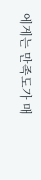에게는 만족도가 매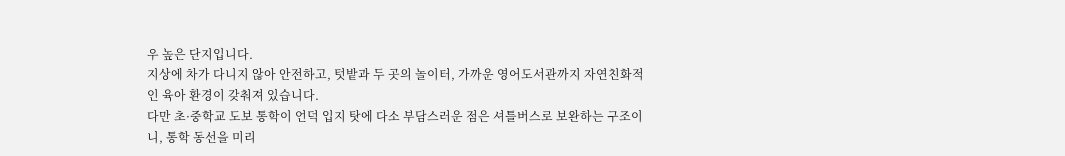우 높은 단지입니다.
지상에 차가 다니지 않아 안전하고, 텃밭과 두 곳의 놀이터, 가까운 영어도서관까지 자연친화적인 육아 환경이 갖춰져 있습니다.
다만 초·중학교 도보 통학이 언덕 입지 탓에 다소 부담스러운 점은 셔틀버스로 보완하는 구조이니, 통학 동선을 미리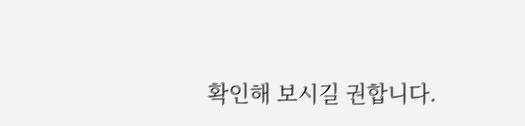확인해 보시길 권합니다.